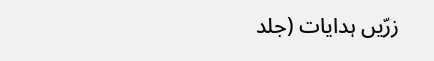زرّیں ہدایات (جلد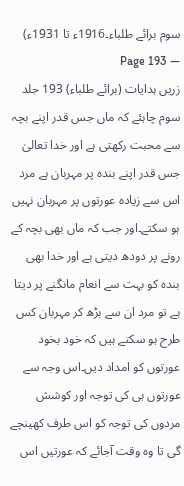سوم برائے طلباء۔1916ء تا 1931ء) — Page 193
زریں ہدایات (برائے طلباء) 193 جلد سوم چاہئے کہ ماں جس قدر اپنے بچہ سے محبت رکھتی ہے اور خدا تعالیٰ جس قدر اپنے بندہ پر مہربان ہے مرد اس سے زیادہ عورتوں پر مہربان نہیں ہو سکتے۔اور جب کہ ماں بھی بچہ کے رونے پر دودھ دیتی ہے اور خدا بھی بندہ کو بہت سے انعام مانگنے پر دیتا ہے تو مرد ان سے بڑھ کر مہربان کس طرح ہو سکتے ہیں کہ خود بخود عورتوں کو امداد دیں۔اس وجہ سے عورتوں ہی کی توجہ اور کوشش مردوں کی توجہ کو اس طرف کھینچے گی تا وہ وقت آجائے کہ عورتیں اس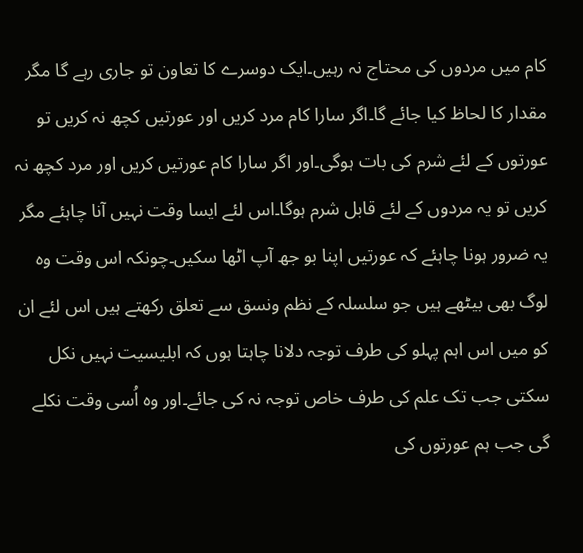کام میں مردوں کی محتاج نہ رہیں۔ایک دوسرے کا تعاون تو جاری رہے گا مگر مقدار کا لحاظ کیا جائے گا۔اگر سارا کام مرد کریں اور عورتیں کچھ نہ کریں تو عورتوں کے لئے شرم کی بات ہوگی۔اور اگر سارا کام عورتیں کریں اور مرد کچھ نہ کریں تو یہ مردوں کے لئے قابل شرم ہوگا۔اس لئے ایسا وقت نہیں آنا چاہئے مگر یہ ضرور ہونا چاہئے کہ عورتیں اپنا بو جھ آپ اٹھا سکیں۔چونکہ اس وقت وہ لوگ بھی بیٹھے ہیں جو سلسلہ کے نظم ونسق سے تعلق رکھتے ہیں اس لئے ان کو میں اس اہم پہلو کی طرف توجہ دلانا چاہتا ہوں کہ ابلیسیت نہیں نکل سکتی جب تک علم کی طرف خاص توجہ نہ کی جائے۔اور وہ اُسی وقت نکلے گی جب ہم عورتوں کی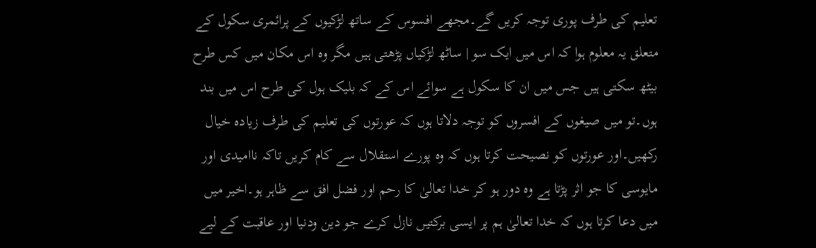تعلیم کی طرف پوری توجہ کریں گے۔مجھے افسوس کے ساتھ لڑکیوں کے پرائمری سکول کے متعلق یہ معلوم ہوا کہ اس میں ایک سو | ساٹھ لڑکیاں پڑھتی ہیں مگر وہ اس مکان میں کس طرح بیٹھ سکتی ہیں جس میں ان کا سکول ہے سوائے اس کے کہ بلیک ہول کی طرح اس میں بند ہوں۔تو میں صیغوں کے افسروں کو توجہ دلاتا ہوں کہ عورتوں کی تعلیم کی طرف زیادہ خیال رکھیں۔اور عورتوں کو نصیحت کرتا ہوں کہ وہ پورے استقلال سے کام کریں تاکہ ناامیدی اور مایوسی کا جو اثر پڑتا ہے وہ دور ہو کر خدا تعالیٰ کا رحم اور فضل افق سے ظاہر ہو۔اخیر میں میں دعا کرتا ہوں کہ خدا تعالیٰ ہم پر ایسی برکتیں نازل کرے جو دین ودنیا اور عاقبت کے لیے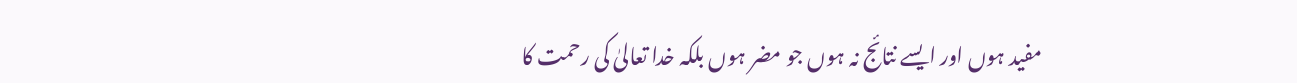مفید ہوں اور ایسے نتائج نہ ہوں جو مضر ہوں بلکہ خدا تعالیٰ کی رحمت کا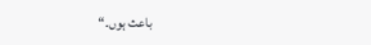باعث ہوں۔“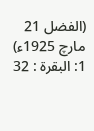(الفضل 21 مارچ 1925ء) 1: البقرة : 32